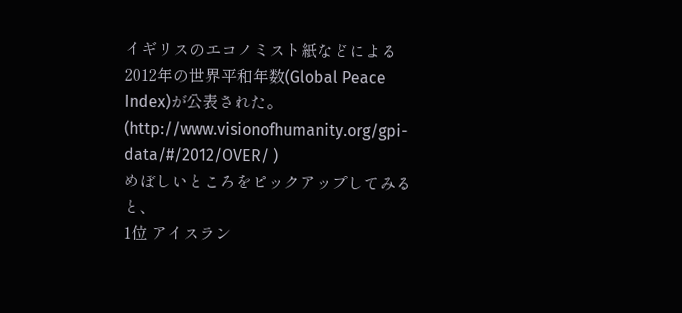イギリスのエコノミスト紙などによる2012年の世界平和年数(Global Peace Index)が公表された。
(http://www.visionofhumanity.org/gpi-data/#/2012/OVER/ )
めぼしいところをピックアップしてみると、
1位 アイスラン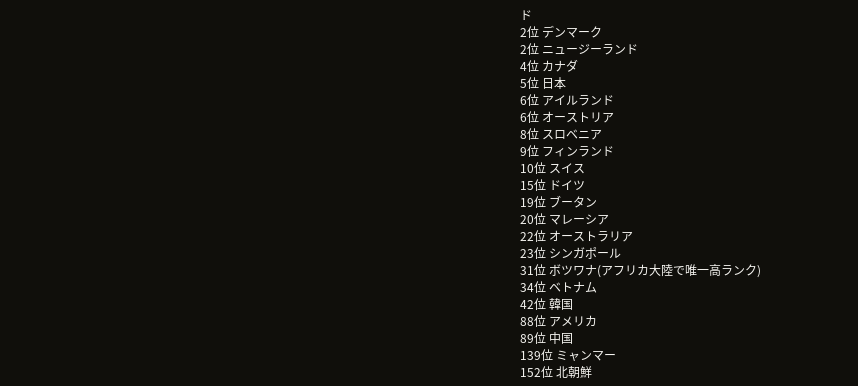ド
2位 デンマーク
2位 ニュージーランド
4位 カナダ
5位 日本
6位 アイルランド
6位 オーストリア
8位 スロベニア
9位 フィンランド
10位 スイス
15位 ドイツ
19位 ブータン
20位 マレーシア
22位 オーストラリア
23位 シンガポール
31位 ボツワナ(アフリカ大陸で唯一高ランク)
34位 ベトナム
42位 韓国
88位 アメリカ
89位 中国
139位 ミャンマー
152位 北朝鮮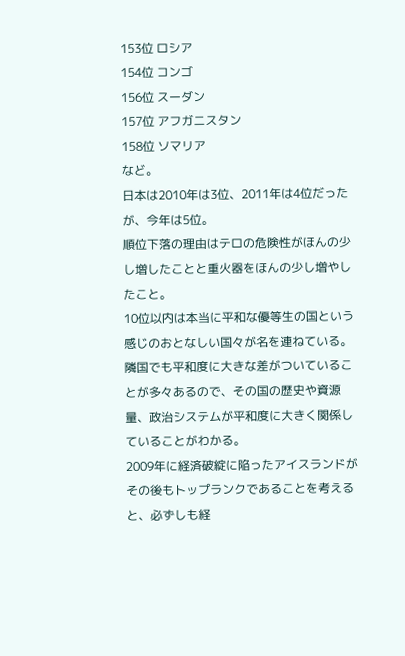153位 ロシア
154位 コンゴ
156位 スーダン
157位 アフガニスタン
158位 ソマリア
など。
日本は2010年は3位、2011年は4位だったが、今年は5位。
順位下落の理由はテロの危険性がほんの少し増したことと重火器をほんの少し増やしたこと。
10位以内は本当に平和な優等生の国という感じのおとなしい国々が名を連ねている。
隣国でも平和度に大きな差がついていることが多々あるので、その国の歴史や資源量、政治システムが平和度に大きく関係していることがわかる。
2009年に経済破綻に陥ったアイスランドがその後もトップランクであることを考えると、必ずしも経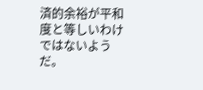済的余裕が平和度と等しいわけではないようだ。